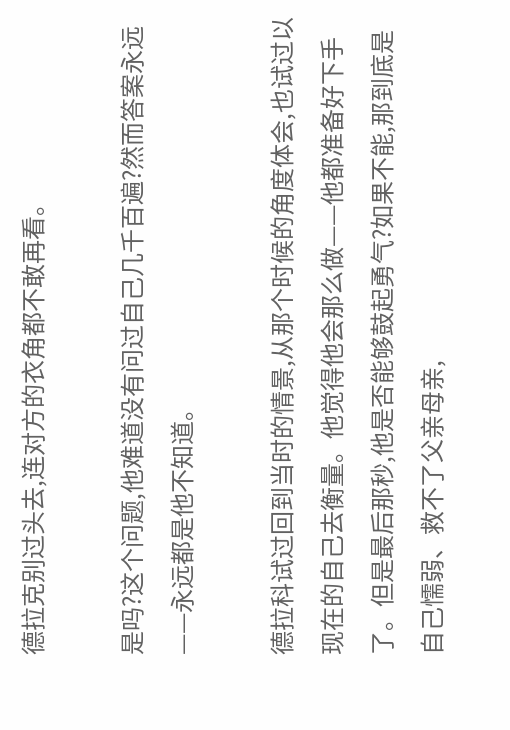德拉克别过头去,连对方的衣角都不敢再看。

是吗?这个问题,他难道没有问过自己几千百遍?然而答案永远——永远都是他不知道。

德拉科试过回到当时的情景,从那个时候的角度体会,也试过以现在的自己去衡量。他觉得他会那么做——他都准备好下手了。但是最后那秒,他是否能够鼓起勇气?如果不能,那到底是自己懦弱、救不了父亲母亲,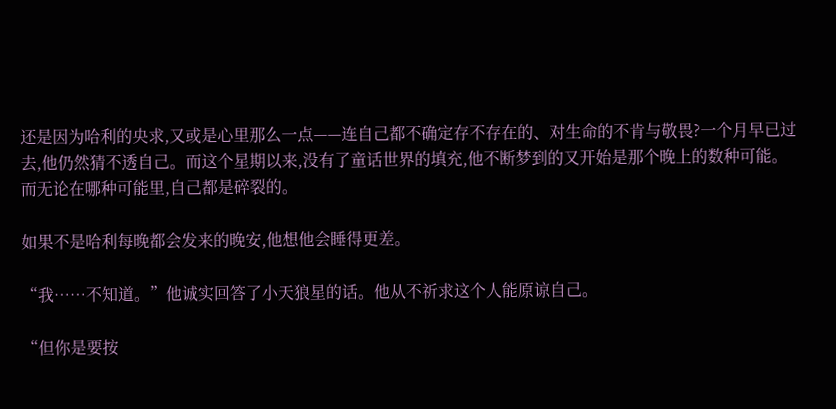还是因为哈利的央求,又或是心里那么一点——连自己都不确定存不存在的、对生命的不肯与敬畏?一个月早已过去,他仍然猜不透自己。而这个星期以来,没有了童话世界的填充,他不断梦到的又开始是那个晚上的数种可能。而无论在哪种可能里,自己都是碎裂的。

如果不是哈利每晚都会发来的晚安,他想他会睡得更差。

“我……不知道。”他诚实回答了小天狼星的话。他从不祈求这个人能原谅自己。

“但你是要按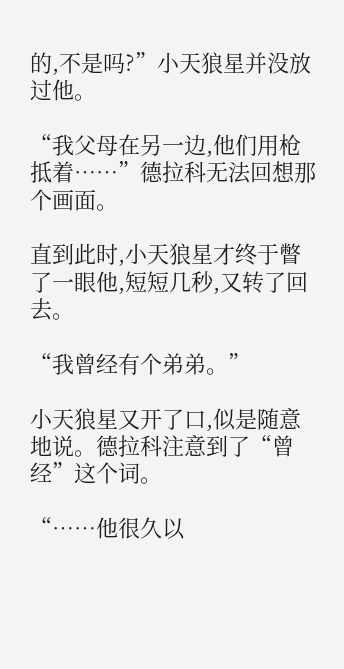的,不是吗?”小天狼星并没放过他。

“我父母在另一边,他们用枪抵着……”德拉科无法回想那个画面。

直到此时,小天狼星才终于瞥了一眼他,短短几秒,又转了回去。

“我曾经有个弟弟。”

小天狼星又开了口,似是随意地说。德拉科注意到了“曾经”这个词。

“……他很久以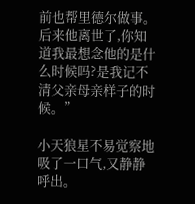前也帮里德尔做事。后来他离世了,你知道我最想念他的是什么时候吗?是我记不清父亲母亲样子的时候。”

小天狼星不易觉察地吸了一口气,又静静呼出。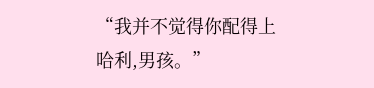“我并不觉得你配得上哈利,男孩。”